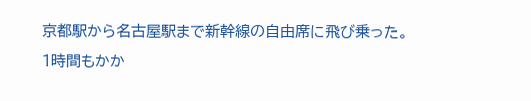京都駅から名古屋駅まで新幹線の自由席に飛び乗った。
1時間もかか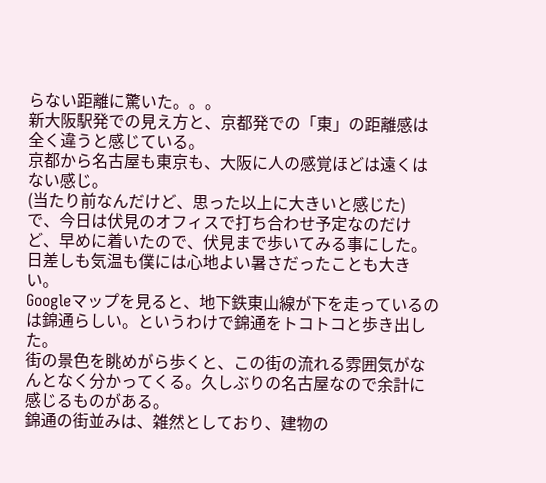らない距離に驚いた。。。
新大阪駅発での見え方と、京都発での「東」の距離感は全く違うと感じている。
京都から名古屋も東京も、大阪に人の感覚ほどは遠くはない感じ。
(当たり前なんだけど、思った以上に大きいと感じた)
で、今日は伏見のオフィスで打ち合わせ予定なのだけど、早めに着いたので、伏見まで歩いてみる事にした。日差しも気温も僕には心地よい暑さだったことも大きい。
Googleマップを見ると、地下鉄東山線が下を走っているのは錦通らしい。というわけで錦通をトコトコと歩き出した。
街の景色を眺めがら歩くと、この街の流れる雰囲気がなんとなく分かってくる。久しぶりの名古屋なので余計に感じるものがある。
錦通の街並みは、雑然としており、建物の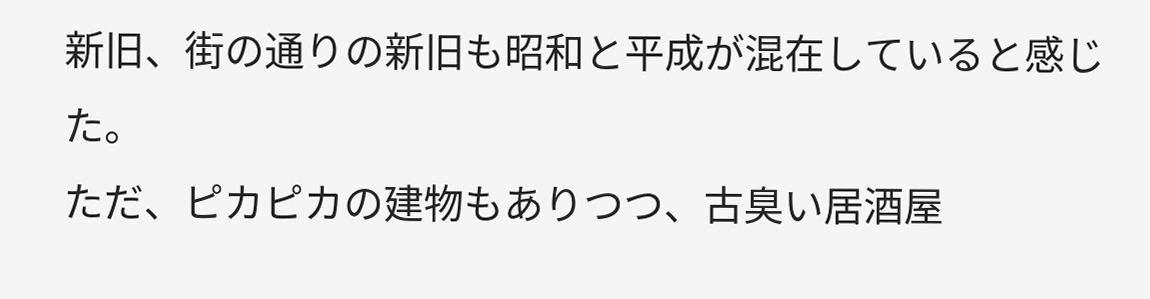新旧、街の通りの新旧も昭和と平成が混在していると感じた。
ただ、ピカピカの建物もありつつ、古臭い居酒屋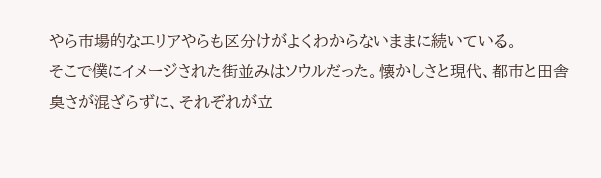やら市場的なエリアやらも区分けがよくわからないままに続いている。
そこで僕にイメージされた街並みはソウルだった。懐かしさと現代、都市と田舎臭さが混ざらずに、それぞれが立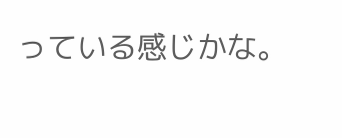っている感じかな。